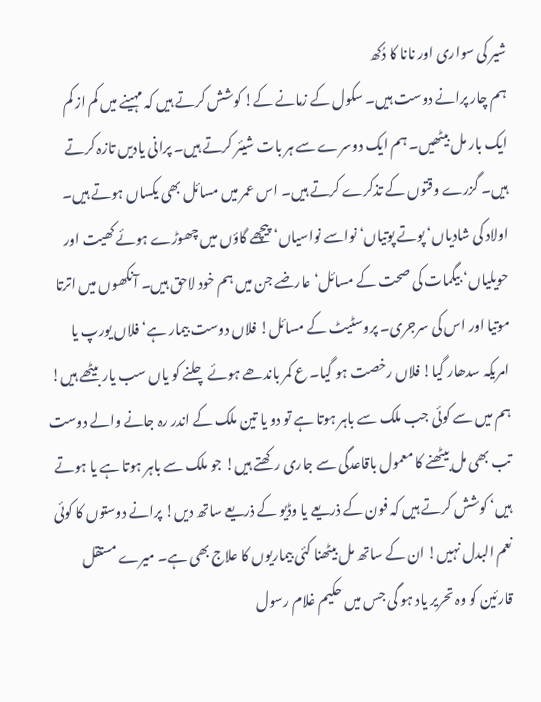شیر کی سواری اور نانا کا دُکھ
ہم چار پرانے دوست ہیں۔ سکول کے زمانے کے! کوشش کرتے ہیں کہ مہینے میں کم از کم ایک بار مل بیٹھیں۔ ہم ایک دوسرے سے ہر بات شیئر کرتے ہیں۔ پرانی یادیں تازہ کرتے ہیں۔ گزرے وقتوں کے تذکرے کرتے ہیں۔ اس عمر میں مسائل بھی یکساں ہوتے ہیں۔ اولاد کی شادیاں‘ پوتے پوتیاں‘ نواسے نواسیاں‘ پیچھے گاؤں میں چھوڑے ہوئے کھیت اور حویلیاں‘ بیگمات کی صحت کے مسائل‘ عارضے جن میں ہم خود لاحق ہیں۔ آنکھوں میں اترتا موتیا اور اس کی سرجری۔ پروسٹیٹ کے مسائل! فلاں دوست بیمار ہے‘ فلاں یورپ یا امریکہ سدھار گیا! فلاں رخصت ہو گیا۔ ع کمر باندھے ہوئے چلنے کو یاں سب یار بیٹھے ہیں!
ہم میں سے کوئی جب ملک سے باہر ہوتا ہے تو دو یا تین ملک کے اندر رہ جانے والے دوست تب بھی مل بیٹھنے کا معمول باقاعدگی سے جاری رکھتے ہیں! جو ملک سے باہر ہوتا ہے یا ہوتے ہیں‘ کوشش کرتے ہیں کہ فون کے ذریعے یا وڈیو کے ذریعے ساتھ دیں! پرانے دوستوں کا کوئی نعم البدل نہیں! ان کے ساتھ مل بیٹھنا کئی بیماریوں کا علاج بھی ہے۔ میرے مستقل قارئین کو وہ تحریر یاد ہو گی جس میں حکیم غلام رسول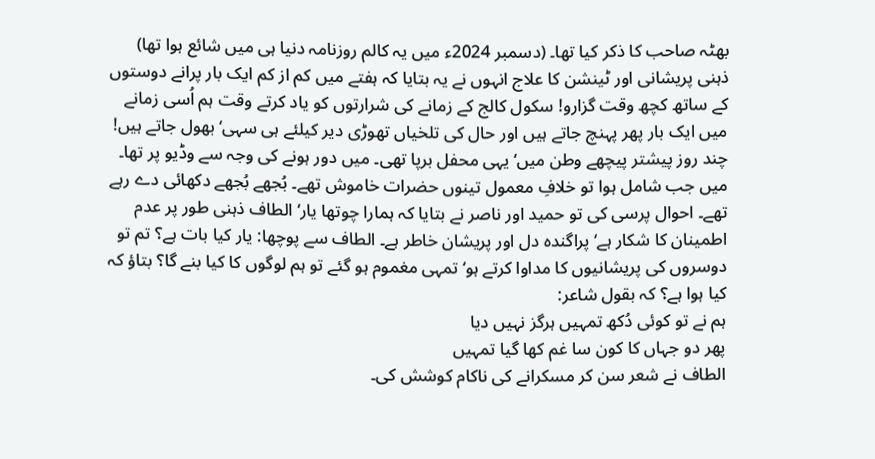بھٹہ صاحب کا ذکر کیا تھا۔ (دسمبر 2024ء میں یہ کالم روزنامہ دنیا ہی میں شائع ہوا تھا) ذہنی پریشانی اور ٹینشن کا علاج انہوں نے یہ بتایا کہ ہفتے میں کم از کم ایک بار پرانے دوستوں کے ساتھ کچھ وقت گزارو! سکول کالج کے زمانے کی شرارتوں کو یاد کرتے وقت ہم اُسی زمانے میں ایک بار پھر پہنچ جاتے ہیں اور حال کی تلخیاں تھوڑی دیر کیلئے ہی سہی‘ بھول جاتے ہیں!
چند روز پیشتر پیچھے وطن میں‘ یہی محفل برپا تھی۔ میں دور ہونے کی وجہ سے وڈیو پر تھا۔ میں جب شامل ہوا تو خلافِ معمول تینوں حضرات خاموش تھے۔ بُجھے بُجھے دکھائی دے رہے تھے۔ احوال پرسی کی تو حمید اور ناصر نے بتایا کہ ہمارا چوتھا یار‘ الطاف ذہنی طور پر عدم اطمینان کا شکار ہے‘ پراگندہ دل اور پریشان خاطر ہے۔ الطاف سے پوچھا: یار کیا بات ہے؟ تم تو دوسروں کی پریشانیوں کا مداوا کرتے ہو‘ تمہی مغموم ہو گئے تو ہم لوگوں کا کیا بنے گا؟ بتاؤ کہ کیا ہوا ہے؟ کہ بقول شاعر:
ہم نے تو کوئی دُکھ تمہیں ہرگز نہیں دیا
پھر دو جہاں کا کون سا غم کھا گیا تمہیں
الطاف نے شعر سن کر مسکرانے کی ناکام کوشش کی۔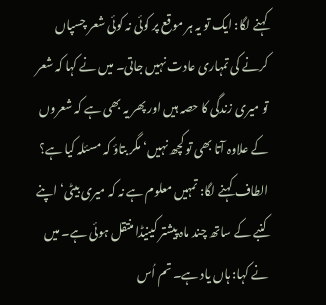کہنے لگا: ایک تو یہ ہر موقع پر کوئی نہ کوئی شعر چسپاں کرنے کی تمہاری عادت نہیں جاتی۔ میں نے کہا کہ شعر تو میری زندگی کا حصہ ہیں اور پھر یہ بھی ہے کہ شعروں کے علاوہ آتا بھی تو کچھ نہیں‘ مگر بتاؤ کہ مسئلہ کیا ہے؟ الطاف کہنے لگا: تمہیں معلوم ہے نہ کہ میری بیٹی‘ اپنے کنبے کے ساتھ چند ماہ پیشتر کینیڈا منتقل ہوئی ہے۔ میں نے کہا: ہاں یاد ہے۔ تم اُس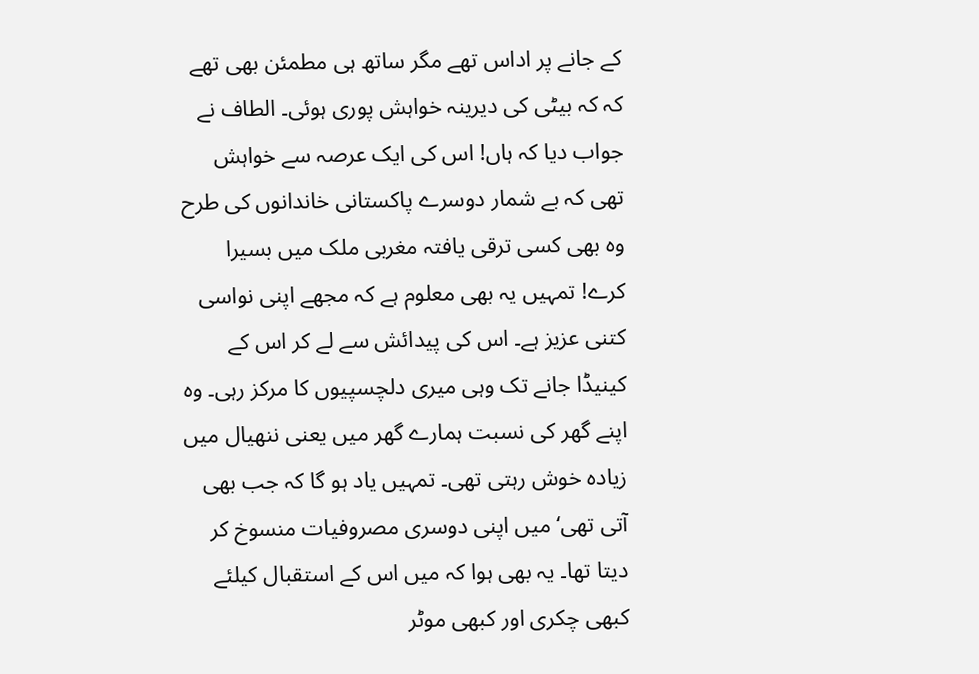کے جانے پر اداس تھے مگر ساتھ ہی مطمئن بھی تھے کہ کہ بیٹی کی دیرینہ خواہش پوری ہوئی۔ الطاف نے جواب دیا کہ ہاں! اس کی ایک عرصہ سے خواہش تھی کہ بے شمار دوسرے پاکستانی خاندانوں کی طرح وہ بھی کسی ترقی یافتہ مغربی ملک میں بسیرا کرے! تمہیں یہ بھی معلوم ہے کہ مجھے اپنی نواسی کتنی عزیز ہے۔ اس کی پیدائش سے لے کر اس کے کینیڈا جانے تک وہی میری دلچسپیوں کا مرکز رہی۔ وہ اپنے گھر کی نسبت ہمارے گھر میں یعنی ننھیال میں زیادہ خوش رہتی تھی۔ تمہیں یاد ہو گا کہ جب بھی آتی تھی‘ میں اپنی دوسری مصروفیات منسوخ کر دیتا تھا۔ یہ بھی ہوا کہ میں اس کے استقبال کیلئے کبھی چکری اور کبھی موٹر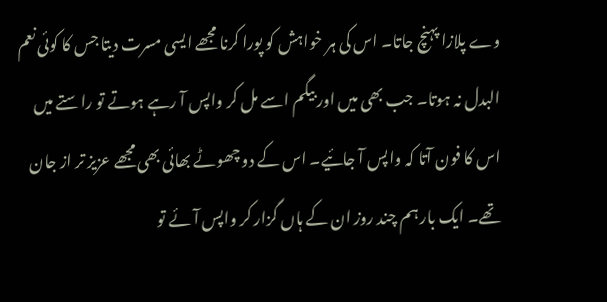وے پلازا پہنچ جاتا۔ اس کی ہر خواہش کو پورا کرنا مجھے ایسی مسرت دیتا جس کا کوئی نعم البدل نہ ہوتا۔ جب بھی میں اور بیگم اسے مل کر واپس آ رہے ہوتے تو راستے میں اس کا فون آتا کہ واپس آ جائیے۔ اس کے دو چھوٹے بھائی بھی مجھے عزیز تر از جان تھے۔ ایک بار ہم چند روز ان کے ہاں گزار کر واپس آئے تو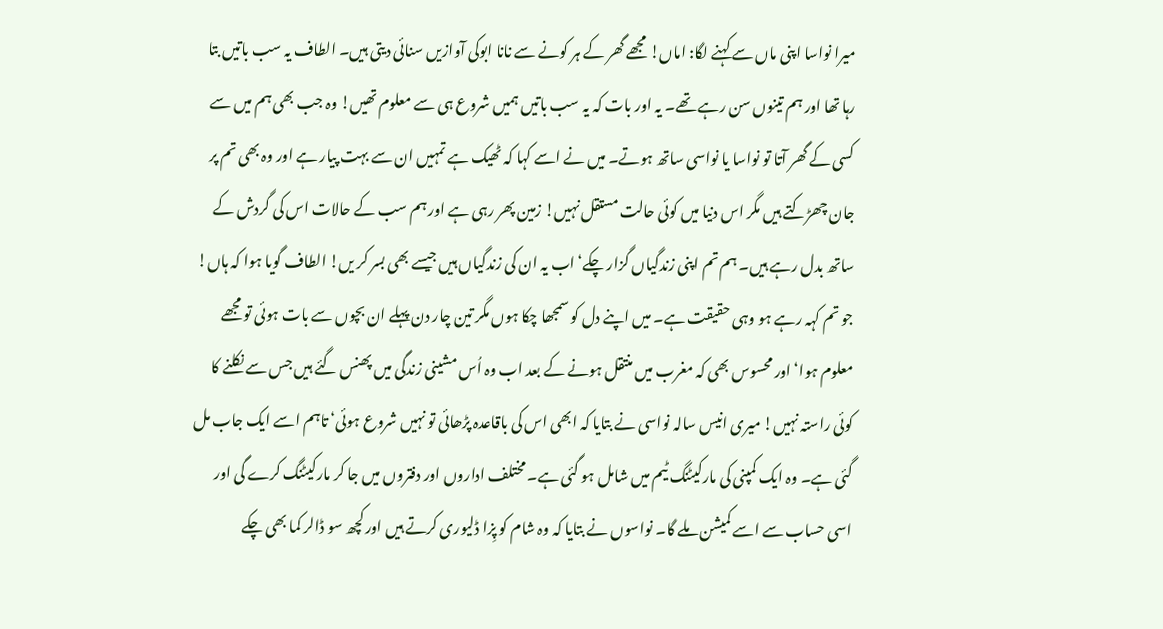میرا نواسا اپنی ماں سے کہنے لگا: اماں! مجھے گھر کے ہر کونے سے نانا ابوکی آوازیں سنائی دیتی ہیں۔ الطاف یہ سب باتیں بتا رہا تھا اور ہم تینوں سن رہے تھے۔ یہ اور بات کہ یہ سب باتیں ہمیں شروع ہی سے معلوم تھیں! وہ جب بھی ہم میں سے کسی کے گھر آتا تو نواسا یا نواسی ساتھ ہوتے۔ میں نے اسے کہا کہ ٹھیک ہے تمہیں ان سے بہت پیار ہے اور وہ بھی تم پر جان چھڑکتے ہیں مگر اس دنیا میں کوئی حالت مستقل نہیں! زمین پھر رہی ہے اور ہم سب کے حالات اس کی گردش کے ساتھ بدل رہے ہیں۔ ہم تم اپنی زندگیاں گزار چکے‘ اب یہ ان کی زندگیاں ہیں جیسے بھی بسر کر یں! الطاف گویا ہوا کہ ہاں! جو تم کہہ رہے ہو وہی حقیقت ہے۔ میں اپنے دل کو سمجھا چکا ہوں مگر تین چار دن پہلے ان بچوں سے بات ہوئی تو مجھے معلوم ہوا‘ اور محسوس بھی کہ مغرب میں منتقل ہونے کے بعد اب وہ اُس مشینی زندگی میں پھنس گئے ہیں جس سے نکلنے کا کوئی راستہ نہیں! میری انیس سالہ نواسی نے بتایا کہ ابھی اس کی باقاعدہ پڑھائی تو نہیں شروع ہوئی‘ تاہم اسے ایک جاب مل گئی ہے۔ وہ ایک کمپنی کی مارکیٹنگ ٹیم میں شامل ہو گئی ہے۔ مختلف اداروں اور دفتروں میں جا کر مارکیٹنگ کرے گی اور اسی حساب سے اسے کمیشن ملے گا۔ نواسوں نے بتایا کہ وہ شام کو پِزا ڈلیوری کرتے ہیں اور کچھ سو ڈالر کما بھی چکے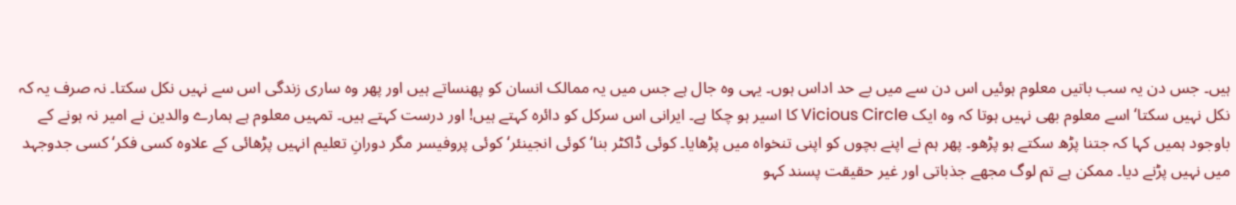ہیں۔ جس دن یہ سب باتیں معلوم ہوئیں اس دن سے میں بے حد اداس ہوں۔ یہی وہ جال ہے جس میں یہ ممالک انسان کو پھنساتے ہیں اور پھر وہ ساری زندگی اس سے نہیں نکل سکتا۔ نہ صرف یہ کہ نکل نہیں سکتا‘ اسے معلوم بھی نہیں ہوتا کہ وہ ایک Vicious Circle کا اسیر ہو چکا ہے۔ ایرانی اس سرکل کو دائرہ کہتے ہیں! اور درست کہتے ہیں۔ تمہیں معلوم ہے ہمارے والدین نے امیر نہ ہونے کے باوجود ہمیں کہا کہ جتنا پڑھ سکتے ہو پڑھو۔ پھر ہم نے اپنے بچوں کو اپنی تنخواہ میں پڑھایا۔ کوئی ڈاکٹر بنا‘ کوئی انجینئر‘ کوئی پروفیسر مگر دورانِ تعلیم انہیں پڑھائی کے علاوہ کسی فکر‘ کسی جدوجہد میں نہیں پڑنے دیا۔ ممکن ہے تم لوگ مجھے جذباتی اور غیر حقیقت پسند کہو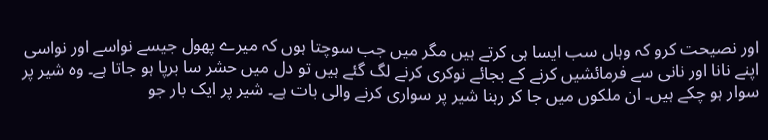اور نصیحت کرو کہ وہاں سب ایسا ہی کرتے ہیں مگر میں جب سوچتا ہوں کہ میرے پھول جیسے نواسے اور نواسی اپنے نانا اور نانی سے فرمائشیں کرنے کے بجائے نوکری کرنے لگ گئے ہیں تو دل میں حشر سا برپا ہو جاتا ہے۔ وہ شیر پر سوار ہو چکے ہیں۔ ان ملکوں میں جا کر رہنا شیر پر سواری کرنے والی بات ہے۔ شیر پر ایک بار جو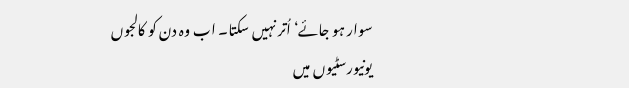سوار ہو جائے‘ اُتر نہیں سکتا۔ اب وہ دن کو کالجوں یونیورسٹیوں میں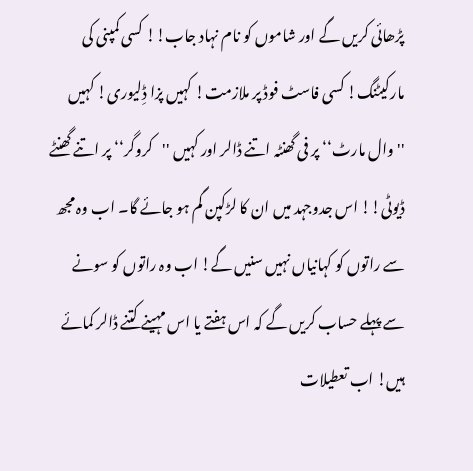پڑھائی کریں گے اور شاموں کو نام نہاد جاب!! کسی کمپنی کی مارکیٹنگ! کسی فاسٹ فوڈ پر ملازمت! کہیں پزا ڈِلیوری! کہیں ''وال مارٹ‘‘ پر فی گھنٹہ اتنے ڈالر اور کہیں ''کروگر‘‘ پر اتنے گھنٹے ڈیوٹی!! اس جدوجہد میں ان کا لڑکپن گم ہو جائے گا۔ اب وہ مجھ سے راتوں کو کہانیاں نہیں سنیں گے! اب وہ راتوں کو سونے سے پہلے حساب کریں گے کہ اس ہفتے یا اس مہینے کتنے ڈالر کمائے ہیں! اب تعطیلات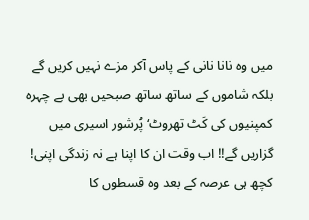میں وہ نانا نانی کے پاس آکر مزے نہیں کریں گے بلکہ شاموں کے ساتھ ساتھ صبحیں بھی بے چہرہ کمپنیوں کی کَٹ تھروٹ‘ پُرشور اسیری میں گزاریں گے!! اب وقت ان کا اپنا ہے نہ زندگی اپنی! کچھ ہی عرصہ کے بعد وہ قسطوں کا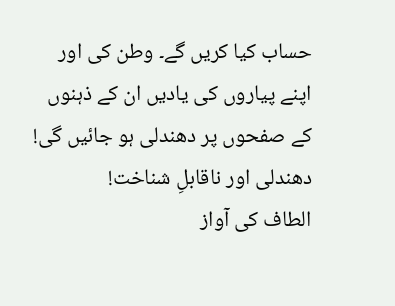حساب کیا کریں گے۔ وطن کی اور اپنے پیاروں کی یادیں ان کے ذہنوں کے صفحوں پر دھندلی ہو جائیں گی! دھندلی اور ناقابلِ شناخت!
الطاف کی آواز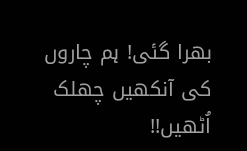بھرا گئی! ہم چاروں کی آنکھیں چھلک اُٹھیں!!